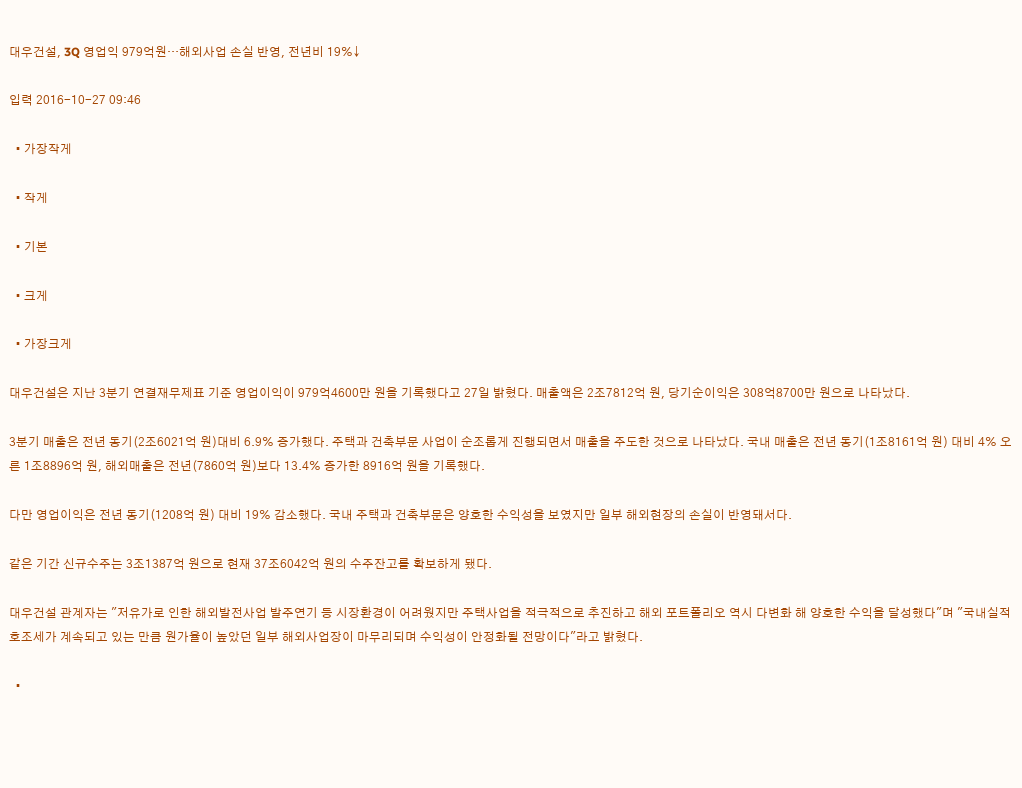대우건설, 3Q 영업익 979억원…해외사업 손실 반영, 전년비 19%↓

입력 2016-10-27 09:46

  • 가장작게

  • 작게

  • 기본

  • 크게

  • 가장크게

대우건설은 지난 3분기 연결재무제표 기준 영업이익이 979억4600만 원을 기록했다고 27일 밝혔다. 매출액은 2조7812억 원, 당기순이익은 308억8700만 원으로 나타났다.

3분기 매출은 전년 동기(2조6021억 원)대비 6.9% 증가했다. 주택과 건축부문 사업이 순조롭게 진행되면서 매출을 주도한 것으로 나타났다. 국내 매출은 전년 동기(1조8161억 원) 대비 4% 오른 1조8896억 원, 해외매출은 전년(7860억 원)보다 13.4% 증가한 8916억 원을 기록했다.

다만 영업이익은 전년 동기(1208억 원) 대비 19% 감소했다. 국내 주택과 건축부문은 양호한 수익성을 보였지만 일부 해외현장의 손실이 반영돼서다.

같은 기간 신규수주는 3조1387억 원으로 현재 37조6042억 원의 수주잔고를 확보하게 됐다.

대우건설 관계자는 "저유가로 인한 해외발전사업 발주연기 등 시장환경이 어려웠지만 주택사업을 적극적으로 추진하고 해외 포트폴리오 역시 다변화 해 양호한 수익을 달성했다"며 "국내실적 호조세가 계속되고 있는 만큼 원가율이 높았던 일부 해외사업장이 마무리되며 수익성이 안정화될 전망이다"라고 밝혔다.

  •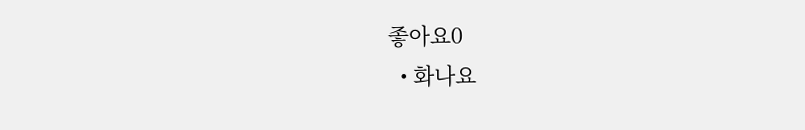좋아요0
  • 화나요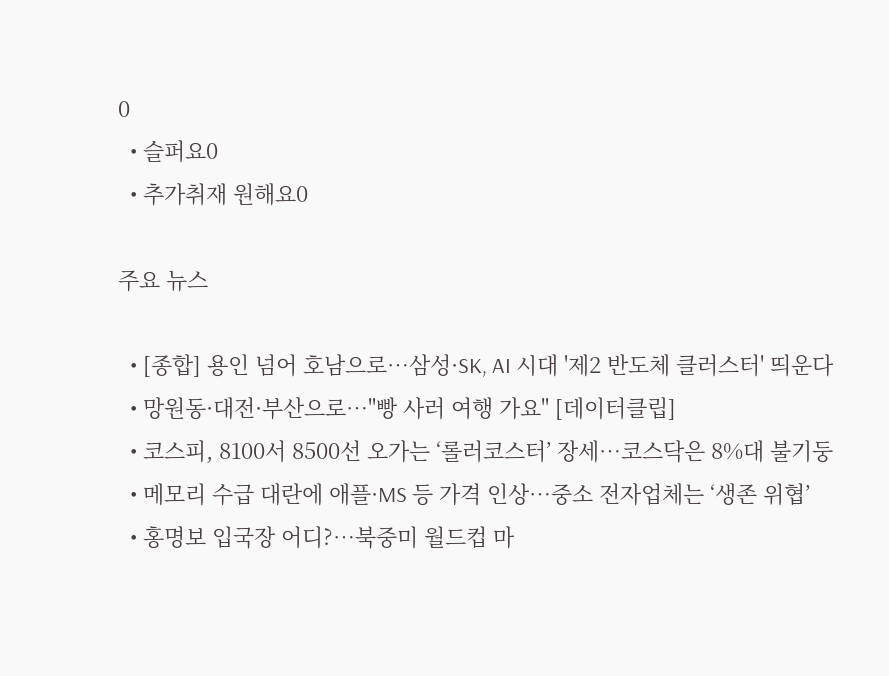0
  • 슬퍼요0
  • 추가취재 원해요0

주요 뉴스

  • [종합] 용인 넘어 호남으로…삼성·SK, AI 시대 '제2 반도체 클러스터' 띄운다
  • 망원동·대전·부산으로…"빵 사러 여행 가요" [데이터클립]
  • 코스피, 8100서 8500선 오가는 ‘롤러코스터’ 장세⋯코스닥은 8%대 불기둥
  • 메모리 수급 대란에 애플·MS 등 가격 인상…중소 전자업체는 ‘생존 위협’
  • 홍명보 입국장 어디?⋯북중미 월드컵 마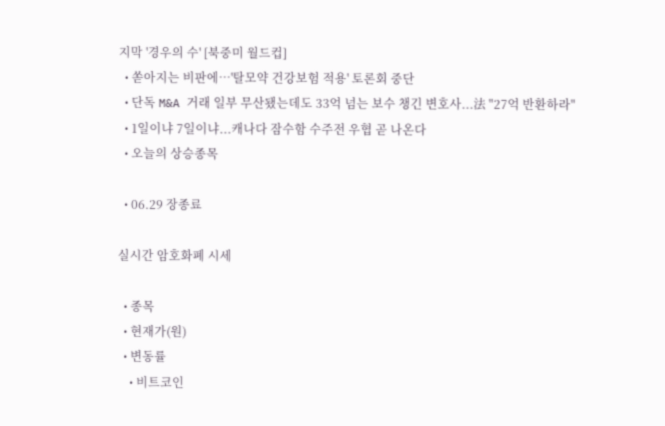지막 '경우의 수' [북중미 월드컵]
  • 쏟아지는 비판에⋯'탈모약 건강보험 적용' 토론회 중단
  • 단독 M&A 거래 일부 무산됐는데도 33억 넘는 보수 챙긴 변호사...法 "27억 반환하라"
  • 1일이냐 7일이냐...캐나다 잠수함 수주전 우협 곧 나온다
  • 오늘의 상승종목

  • 06.29 장종료

실시간 암호화폐 시세

  • 종목
  • 현재가(원)
  • 변동률
    • 비트코인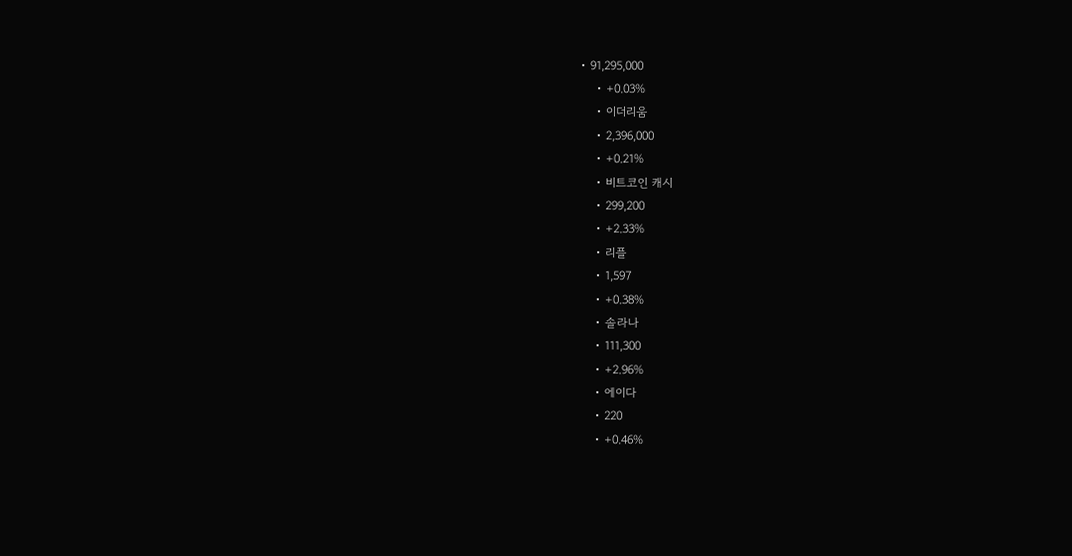• 91,295,000
    • +0.03%
    • 이더리움
    • 2,396,000
    • +0.21%
    • 비트코인 캐시
    • 299,200
    • +2.33%
    • 리플
    • 1,597
    • +0.38%
    • 솔라나
    • 111,300
    • +2.96%
    • 에이다
    • 220
    • +0.46%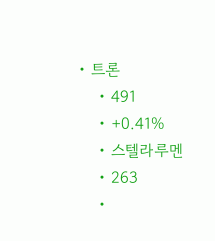• 트론
    • 491
    • +0.41%
    • 스텔라루멘
    • 263
    •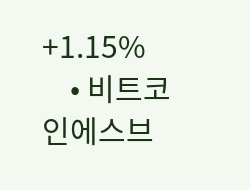+1.15%
    • 비트코인에스브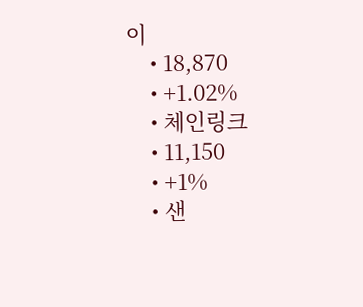이
    • 18,870
    • +1.02%
    • 체인링크
    • 11,150
    • +1%
    • 샌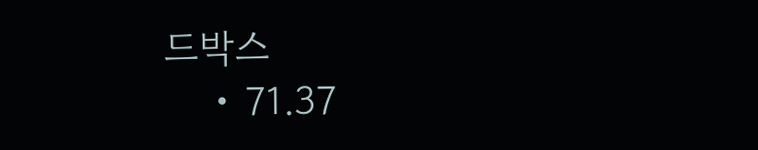드박스
    • 71.37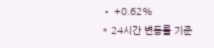• +0.62%
* 24시간 변동률 기준